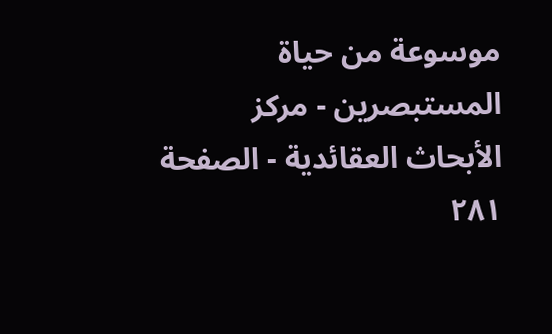موسوعة من حياة المستبصرين - مركز الأبحاث العقائدية - الصفحة ٢٨١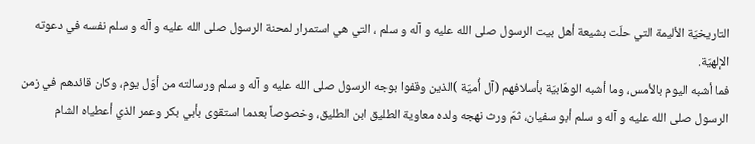التاريخيّة الأليمة التي حلّت بشيعة أهل بيت الرسول صلى الله عليه و آله و سلم ، التي هي استمرار لمحنة الرسول صلى الله عليه و آله و سلم نفسه في دعوته الإلهيّة.
فما أشبه اليوم بالأمس، وما أشبه الوهّابيّة بأسلافهم (آل أُميّة )الذين وقفوا بوجه الرسول صلى الله عليه و آله و سلم ورسالته من أوّل يوم، وكان قائدهم في زمن الرسول صلى الله عليه و آله و سلم أبو سفيان، ثمّ ورث نهجه ولده معاوية الطليق ابن الطليق، وخصوصاً بعدما استقوى بأبي بكر وعمر الذي أعطياه الشام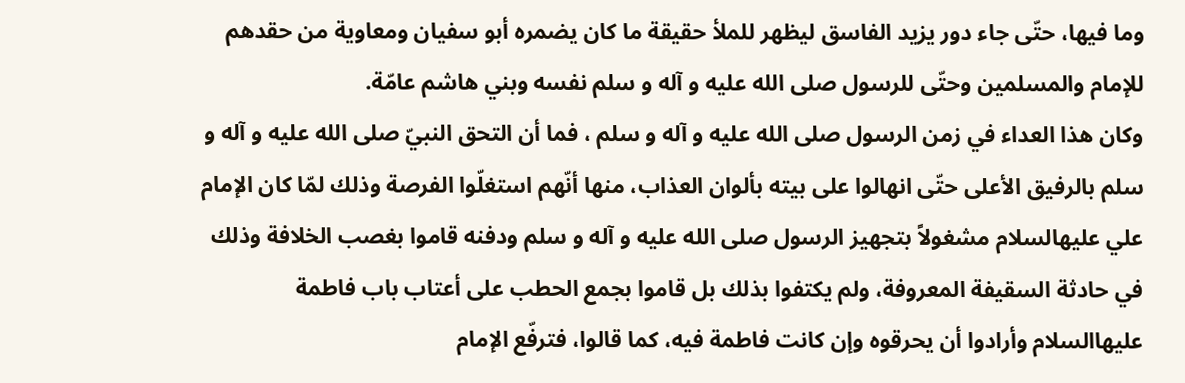وما فيها، حتّى جاء دور يزيد الفاسق ليظهر للملأ حقيقة ما كان يضمره أبو سفيان ومعاوية من حقدهم للإمام والمسلمين وحتّى للرسول صلى الله عليه و آله و سلم نفسه وبني هاشم عامّة.
وكان هذا العداء في زمن الرسول صلى الله عليه و آله و سلم ، فما أن التحق النبيّ صلى الله عليه و آله و سلم بالرفيق الأعلى حتّى انهالوا على بيته بألوان العذاب، منها أنّهم استغلّوا الفرصة وذلك لمّا كان الإمام علي عليهالسلام مشغولاً بتجهيز الرسول صلى الله عليه و آله و سلم ودفنه قاموا بغصب الخلافة وذلك في حادثة السقيفة المعروفة، ولم يكتفوا بذلك بل قاموا بجمع الحطب على أعتاب باب فاطمة عليهاالسلام وأرادوا أن يحرقوه وإن كانت فاطمة فيه، كما قالوا، فترفّع الإمام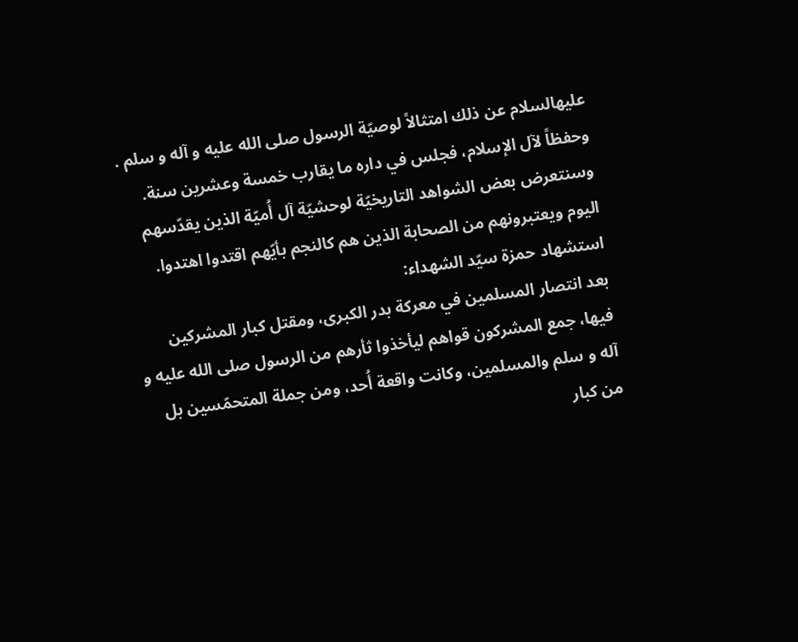عليهالسلام عن ذلك امتثالاً لوصيّة الرسول صلى الله عليه و آله و سلم .
وحفظاً لآل الإسلام، فجلس في داره ما يقارب خمسة وعشرين سنة.
وسنتعرض بعض الشواهد التاريخيّة لوحشيّة آل أُميّة الذين يقدّسهم اليوم ويعتبرونهم من الصحابة الذين هم كالنجم بأيّهم اقتدوا اهتدوا.
استشهاد حمزة سيّد الشهداء:
بعد انتصار المسلمين في معركة بدر الكبرى، ومقتل كبار المشركين فيها، جمع المشركون قواهم ليأخذوا ثأرهم من الرسول صلى الله عليه و آله و سلم والمسلمين، وكانت واقعة أُحد، ومن جملة المتحمّسين بل من كبار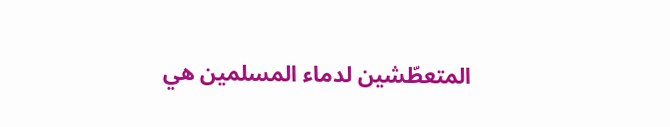المتعطّشين لدماء المسلمين هي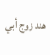هند زوج أبي